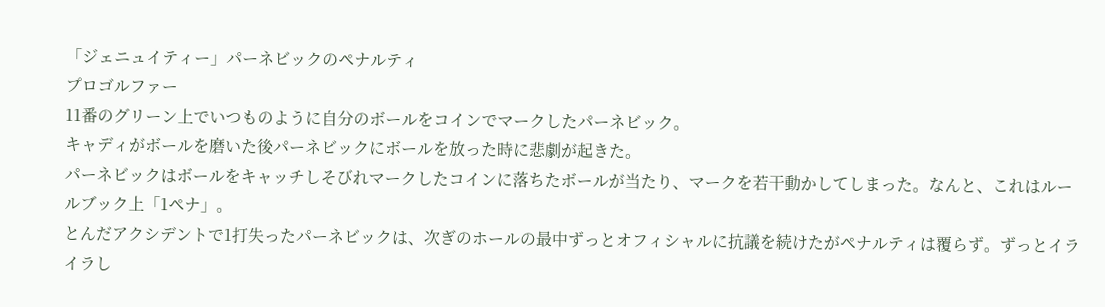「ジェニュイティー」パーネビックのペナルティ
プロゴルファー
11番のグリーン上でいつものように自分のボールをコインでマークしたパーネビック。
キャディがボールを磨いた後パーネビックにボールを放った時に悲劇が起きた。
パーネビックはボールをキャッチしそびれマークしたコインに落ちたボールが当たり、マークを若干動かしてしまった。なんと、これはルールブック上「1ペナ」。
とんだアクシデントで1打失ったパーネビックは、次ぎのホールの最中ずっとオフィシャルに抗議を続けたがペナルティは覆らず。ずっとイライラし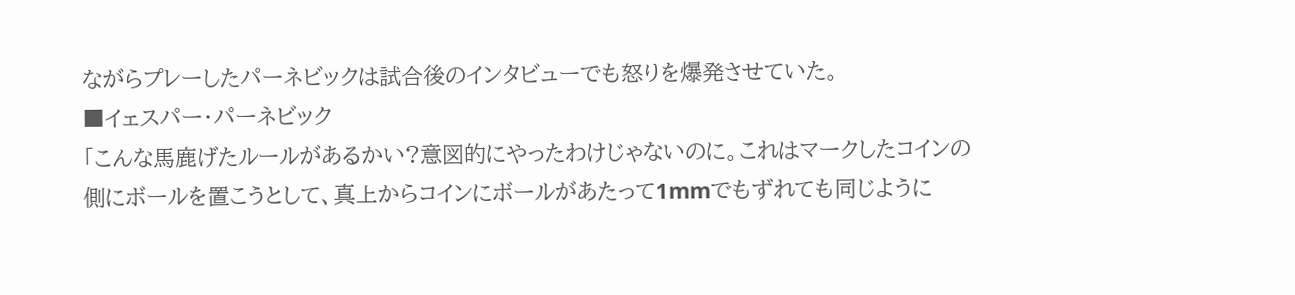ながらプレーしたパーネビックは試合後のインタビューでも怒りを爆発させていた。
■イェスパー・パーネビック
「こんな馬鹿げたルールがあるかい?意図的にやったわけじゃないのに。これはマークしたコインの側にボールを置こうとして、真上からコインにボールがあたって1mmでもずれても同じように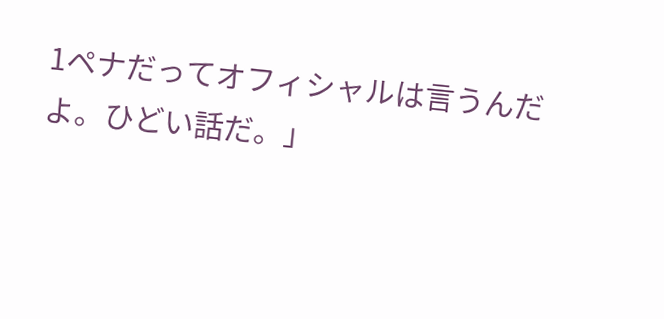1ペナだってオフィシャルは言うんだよ。ひどい話だ。」